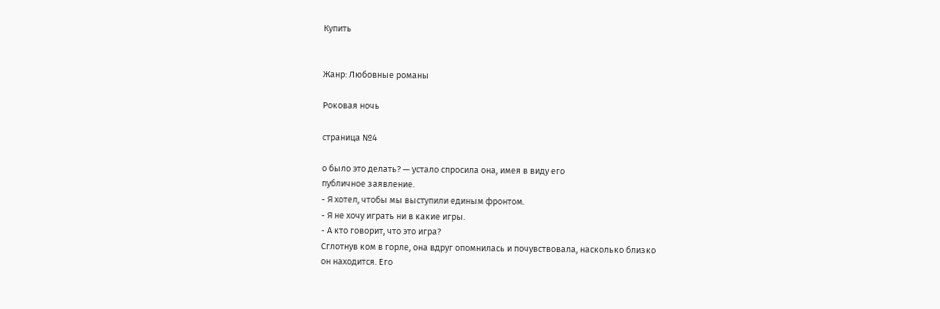Купить


Жанр: Любовные романы

Роковая ночь

страница №4

о было это делать? — устало спросила она, имея в виду его
публичное заявление.
- Я хотел, чтобы мы выступили единым фронтом.
- Я не хочу играть ни в какие игры.
- А кто говорит, что это игра?
Сглотнув ком в горле, она вдруг опомнилась и почувствовала, насколько близко
он находится. Его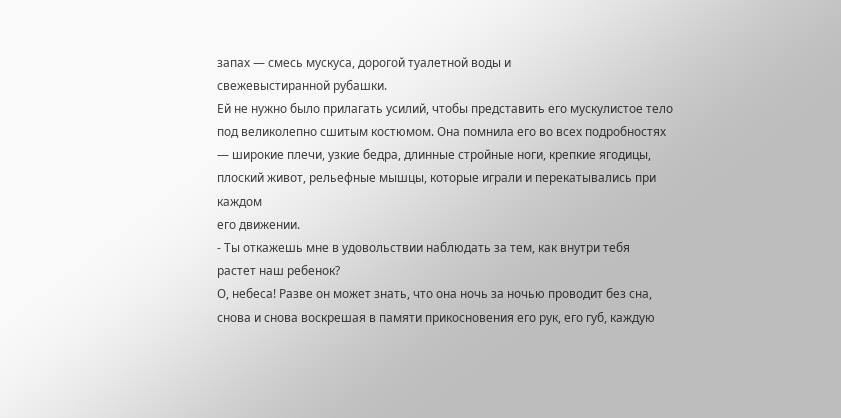запах — смесь мускуса, дорогой туалетной воды и
свежевыстиранной рубашки.
Ей не нужно было прилагать усилий, чтобы представить его мускулистое тело
под великолепно сшитым костюмом. Она помнила его во всех подробностях
— широкие плечи, узкие бедра, длинные стройные ноги, крепкие ягодицы,
плоский живот, рельефные мышцы, которые играли и перекатывались при каждом
его движении.
- Ты откажешь мне в удовольствии наблюдать за тем, как внутри тебя
растет наш ребенок?
О, небеса! Разве он может знать, что она ночь за ночью проводит без сна,
снова и снова воскрешая в памяти прикосновения его рук, его губ, каждую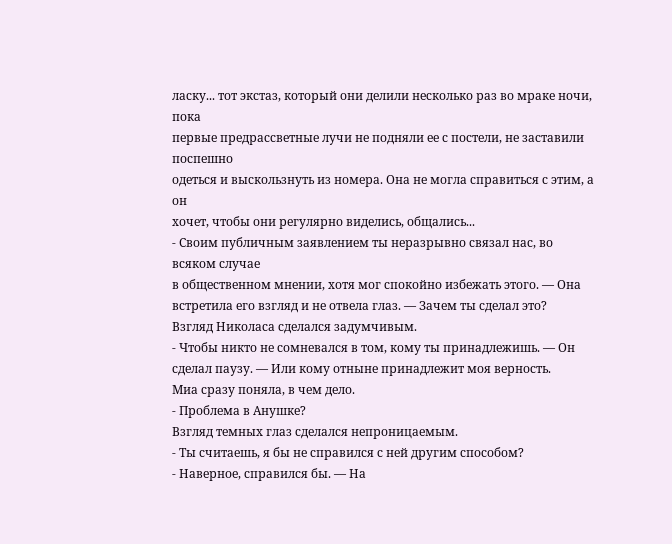ласку... тот экстаз, который они делили несколько раз во мраке ночи, пока
первые предрассветные лучи не подняли ее с постели, не заставили поспешно
одеться и выскользнуть из номера. Она не могла справиться с этим, а он
хочет, чтобы они регулярно виделись, общались...
- Своим публичным заявлением ты неразрывно связал нас, во всяком случае
в общественном мнении, хотя мог спокойно избежать этого. — Она
встретила его взгляд и не отвела глаз. — Зачем ты сделал это?
Взгляд Николаса сделался задумчивым.
- Чтобы никто не сомневался в том, кому ты принадлежишь. — Он
сделал паузу. — Или кому отныне принадлежит моя верность.
Миа сразу поняла, в чем дело.
- Проблема в Анушке?
Взгляд темных глаз сделался непроницаемым.
- Ты считаешь, я бы не справился с ней другим способом?
- Наверное, справился бы. — На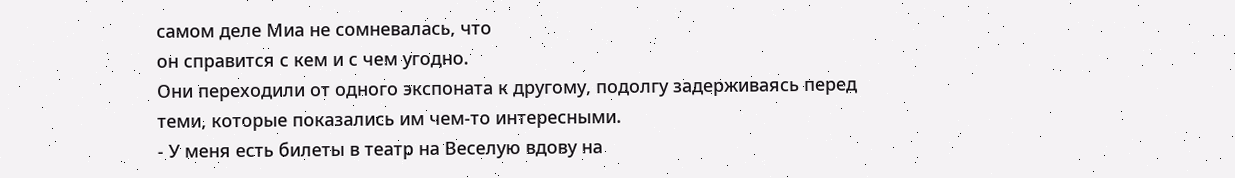самом деле Миа не сомневалась, что
он справится с кем и с чем угодно.
Они переходили от одного экспоната к другому, подолгу задерживаясь перед
теми, которые показались им чем-то интересными.
- У меня есть билеты в театр на Веселую вдову на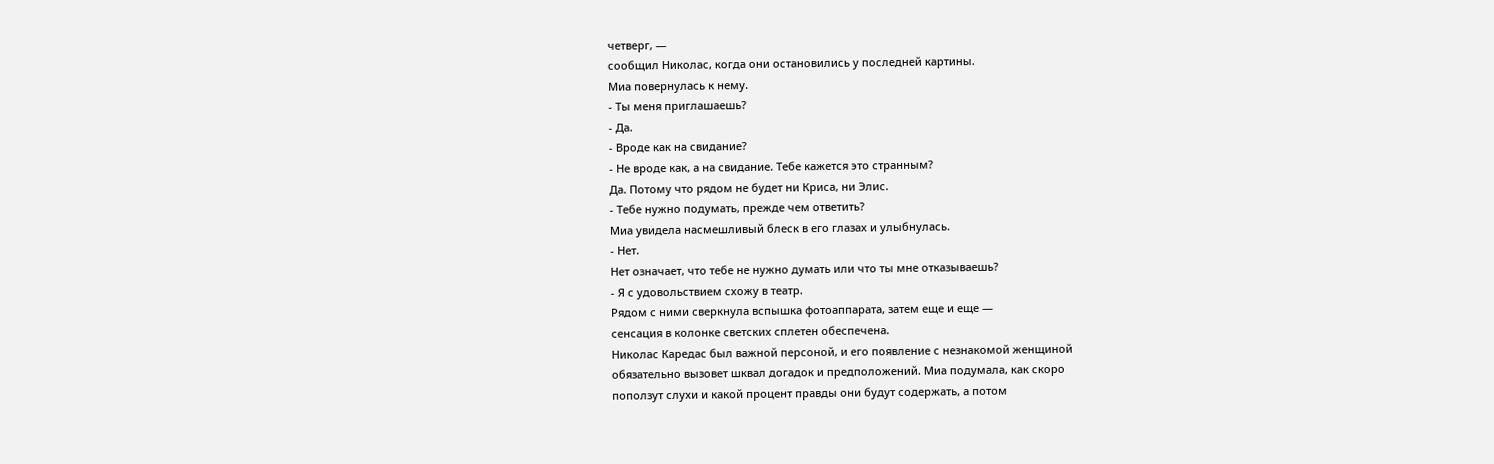четверг, —
сообщил Николас, когда они остановились у последней картины.
Миа повернулась к нему.
- Ты меня приглашаешь?
- Да.
- Вроде как на свидание?
- Не вроде как, а на свидание. Тебе кажется это странным?
Да. Потому что рядом не будет ни Криса, ни Элис.
- Тебе нужно подумать, прежде чем ответить?
Миа увидела насмешливый блеск в его глазах и улыбнулась.
- Нет.
Нет означает, что тебе не нужно думать или что ты мне отказываешь?
- Я с удовольствием схожу в театр.
Рядом с ними сверкнула вспышка фотоаппарата, затем еще и еще —
сенсация в колонке светских сплетен обеспечена.
Николас Каредас был важной персоной, и его появление с незнакомой женщиной
обязательно вызовет шквал догадок и предположений. Миа подумала, как скоро
поползут слухи и какой процент правды они будут содержать, а потом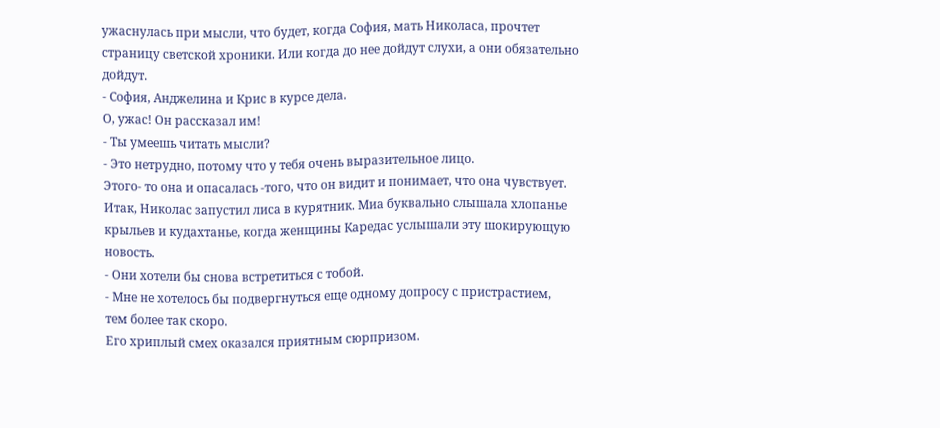ужаснулась при мысли, что будет, когда София, мать Николаса, прочтет
страницу светской хроники. Или когда до нее дойдут слухи, а они обязательно
дойдут.
- София, Анджелина и Крис в курсе дела.
О, ужас! Он рассказал им!
- Ты умеешь читать мысли?
- Это нетрудно, потому что у тебя очень выразительное лицо.
Этого- то она и опасалась -того, что он видит и понимает, что она чувствует.
Итак, Николас запустил лиса в курятник. Миа буквально слышала хлопанье
крыльев и кудахтанье, когда женщины Каредас услышали эту шокирующую новость.
- Они хотели бы снова встретиться с тобой.
- Мне не хотелось бы подвергнуться еще одному допросу с пристрастием,
тем более так скоро.
Его хриплый смех оказался приятным сюрпризом.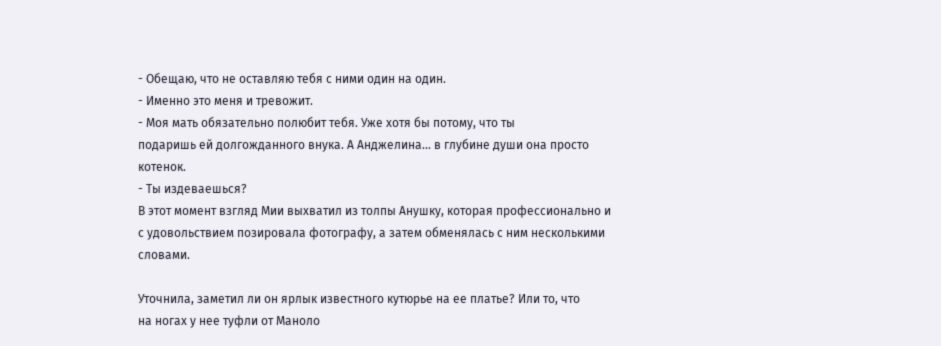- Обещаю, что не оставляю тебя с ними один на один.
- Именно это меня и тревожит.
- Моя мать обязательно полюбит тебя. Уже хотя бы потому, что ты
подаришь ей долгожданного внука. А Анджелина... в глубине души она просто
котенок.
- Ты издеваешься?
В этот момент взгляд Мии выхватил из толпы Анушку, которая профессионально и
с удовольствием позировала фотографу, а затем обменялась с ним несколькими
словами.

Уточнила, заметил ли он ярлык известного кутюрье на ее платье? Или то, что
на ногах у нее туфли от Маноло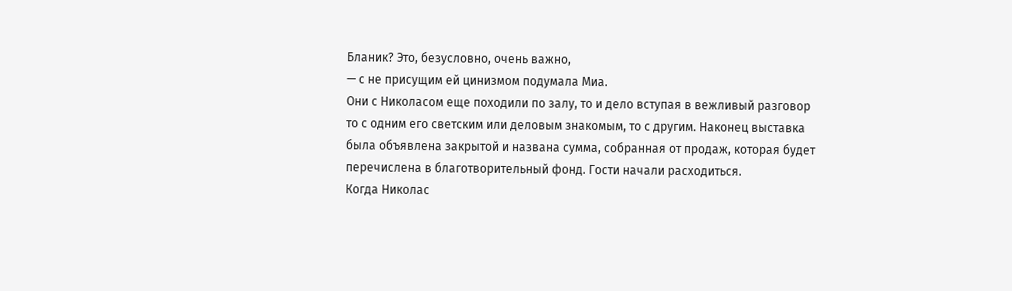Бланик? Это, безусловно, очень важно,
— с не присущим ей цинизмом подумала Миа.
Они с Николасом еще походили по залу, то и дело вступая в вежливый разговор
то с одним его светским или деловым знакомым, то с другим. Наконец выставка
была объявлена закрытой и названа сумма, собранная от продаж, которая будет
перечислена в благотворительный фонд. Гости начали расходиться.
Когда Николас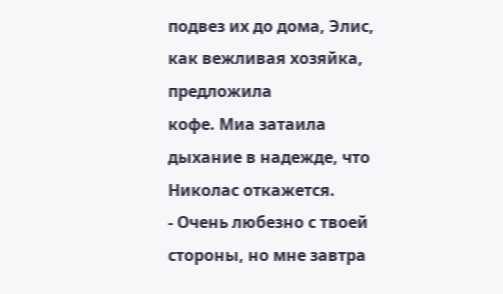подвез их до дома, Элис, как вежливая хозяйка, предложила
кофе. Миа затаила дыхание в надежде, что Николас откажется.
- Очень любезно с твоей стороны, но мне завтра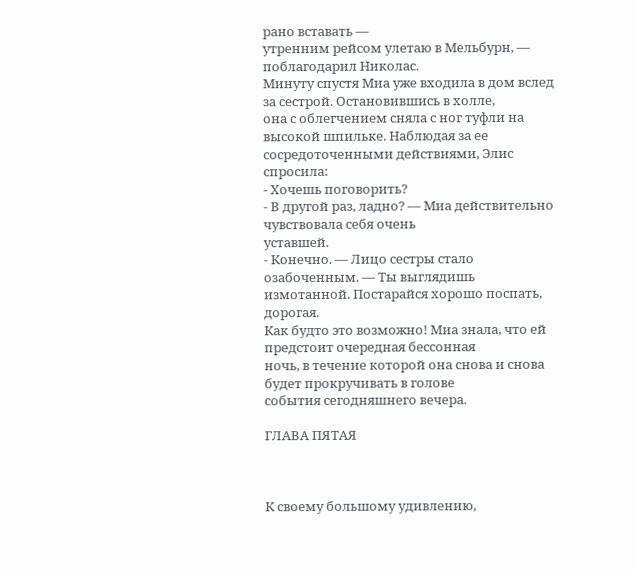рано вставать —
утренним рейсом улетаю в Мельбурн, — поблагодарил Николас.
Минуту спустя Миа уже входила в дом вслед за сестрой. Остановившись в холле,
она с облегчением сняла с ног туфли на высокой шпильке. Наблюдая за ее
сосредоточенными действиями, Элис спросила:
- Хочешь поговорить?
- В другой раз, ладно? — Миа действительно чувствовала себя очень
уставшей.
- Конечно. — Лицо сестры стало озабоченным. — Ты выглядишь
измотанной. Постарайся хорошо поспать, дорогая.
Как будто это возможно! Миа знала, что ей предстоит очередная бессонная
ночь, в течение которой она снова и снова будет прокручивать в голове
события сегодняшнего вечера.

ГЛАВА ПЯТАЯ



К своему большому удивлению,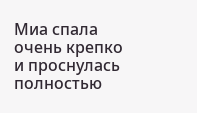Миа спала очень крепко и проснулась полностью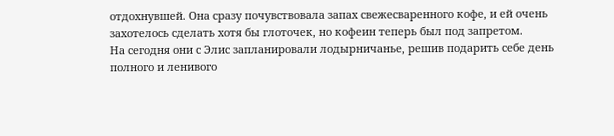отдохнувшей. Она сразу почувствовала запах свежесваренного кофе, и ей очень
захотелось сделать хотя бы глоточек, но кофеин теперь был под запретом.
На сегодня они с Элис запланировали лодырничанье, решив подарить себе день
полного и ленивого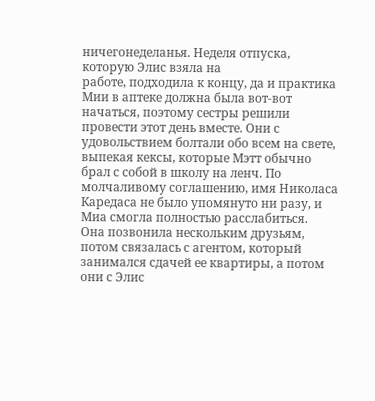ничегонеделанья. Неделя отпуска, которую Элис взяла на
работе, подходила к концу, да и практика Мии в аптеке должна была вот-вот
начаться, поэтому сестры решили провести этот день вместе. Они с
удовольствием болтали обо всем на свете, выпекая кексы, которые Мэтт обычно
брал с собой в школу на ленч. По молчаливому соглашению, имя Николаса
Каредаса не было упомянуто ни разу, и Миа смогла полностью расслабиться.
Она позвонила нескольким друзьям, потом связалась с агентом, который
занимался сдачей ее квартиры, а потом они с Элис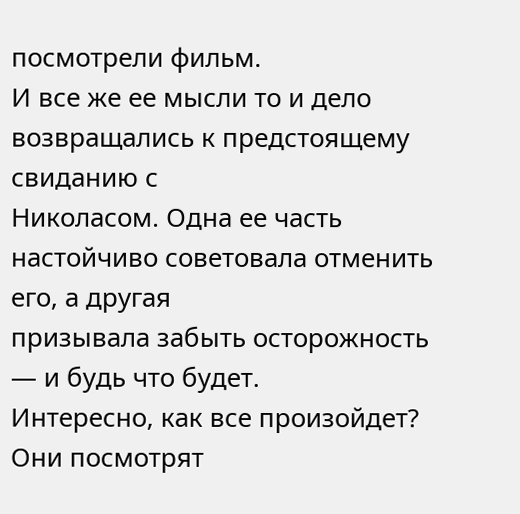посмотрели фильм.
И все же ее мысли то и дело возвращались к предстоящему свиданию с
Николасом. Одна ее часть настойчиво советовала отменить его, а другая
призывала забыть осторожность — и будь что будет.
Интересно, как все произойдет? Они посмотрят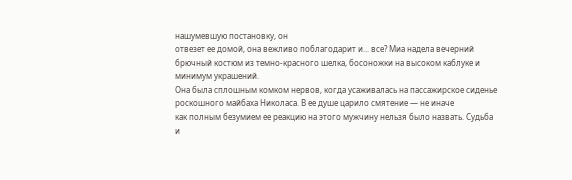нашумевшую постановку, он
отвезет ее домой, она вежливо поблагодарит и... все? Миа надела вечерний
брючный костюм из темно-красного шелка, босоножки на высоком каблуке и
минимум украшений.
Она была сплошным комком нервов, когда усаживалась на пассажирское сиденье
роскошного майбаха Николаса. В ее душе царило смятение — не иначе
как полным безумием ее реакцию на этого мужчину нельзя было назвать. Судьба
и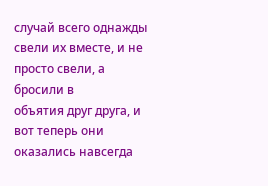случай всего однажды свели их вместе, и не просто свели, а бросили в
объятия друг друга, и вот теперь они оказались навсегда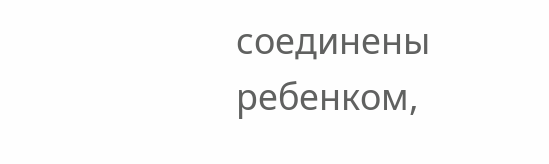соединены ребенком,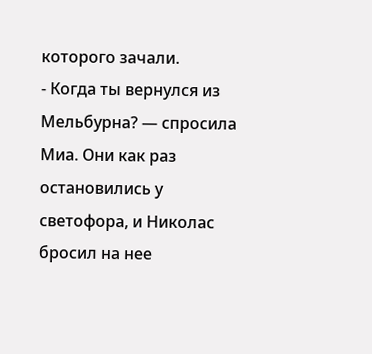которого зачали.
- Когда ты вернулся из Мельбурна? — спросила Миа. Они как раз
остановились у светофора, и Николас бросил на нее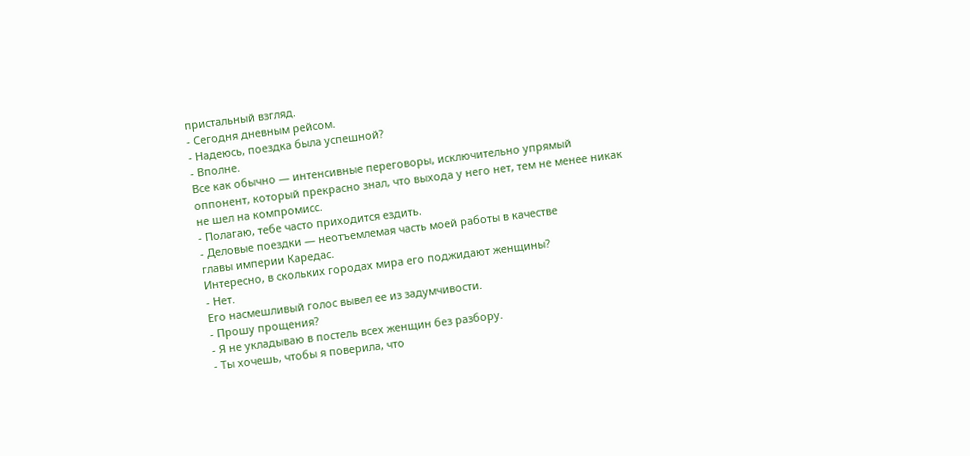пристальный взгляд.
- Сегодня дневным рейсом.
- Надеюсь, поездка была успешной?
- Вполне.
Все как обычно — интенсивные переговоры, исключительно упрямый
оппонент, который прекрасно знал, что выхода у него нет, тем не менее никак
не шел на компромисс.
- Полагаю, тебе часто приходится ездить.
- Деловые поездки — неотъемлемая часть моей работы в качестве
главы империи Каредас.
Интересно, в скольких городах мира его поджидают женщины?
- Нет.
Его насмешливый голос вывел ее из задумчивости.
- Прошу прощения?
- Я не укладываю в постель всех женщин без разбору.
- Ты хочешь, чтобы я поверила, что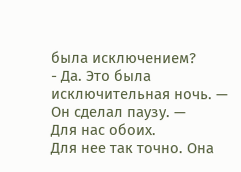была исключением?
- Да. Это была исключительная ночь. — Он сделал паузу. —
Для нас обоих.
Для нее так точно. Она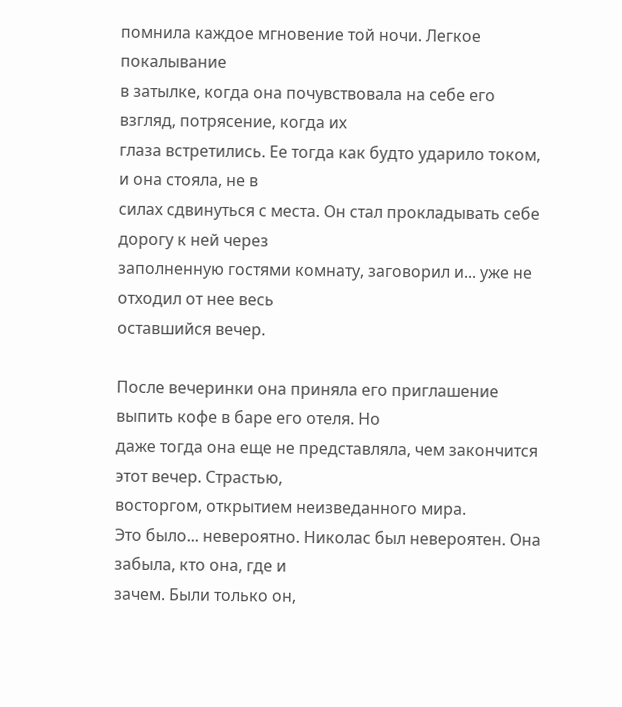помнила каждое мгновение той ночи. Легкое покалывание
в затылке, когда она почувствовала на себе его взгляд, потрясение, когда их
глаза встретились. Ее тогда как будто ударило током, и она стояла, не в
силах сдвинуться с места. Он стал прокладывать себе дорогу к ней через
заполненную гостями комнату, заговорил и... уже не отходил от нее весь
оставшийся вечер.

После вечеринки она приняла его приглашение выпить кофе в баре его отеля. Но
даже тогда она еще не представляла, чем закончится этот вечер. Страстью,
восторгом, открытием неизведанного мира.
Это было... невероятно. Николас был невероятен. Она забыла, кто она, где и
зачем. Были только он,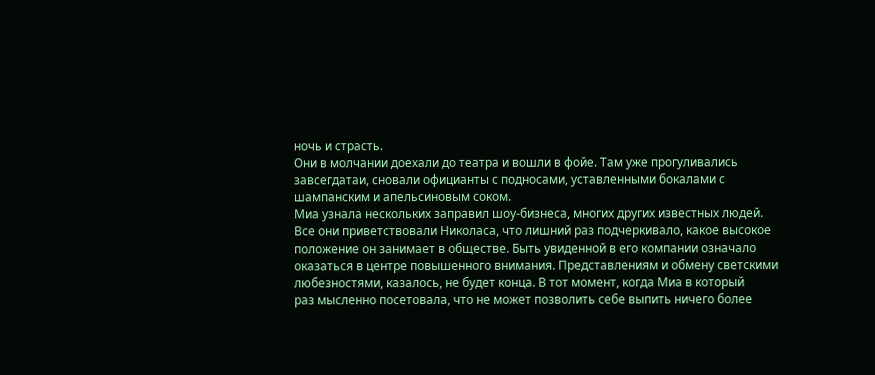ночь и страсть.
Они в молчании доехали до театра и вошли в фойе. Там уже прогуливались
завсегдатаи, сновали официанты с подносами, уставленными бокалами с
шампанским и апельсиновым соком.
Миа узнала нескольких заправил шоу-бизнеса, многих других известных людей.
Все они приветствовали Николаса, что лишний раз подчеркивало, какое высокое
положение он занимает в обществе. Быть увиденной в его компании означало
оказаться в центре повышенного внимания. Представлениям и обмену светскими
любезностями, казалось, не будет конца. В тот момент, когда Миа в который
раз мысленно посетовала, что не может позволить себе выпить ничего более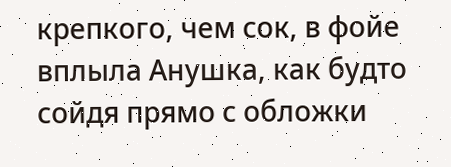крепкого, чем сок, в фойе вплыла Анушка, как будто сойдя прямо с обложки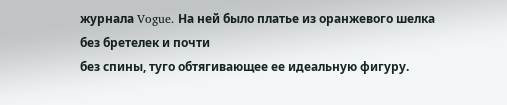журнала Vogue. На ней было платье из оранжевого шелка без бретелек и почти
без спины, туго обтягивающее ее идеальную фигуру.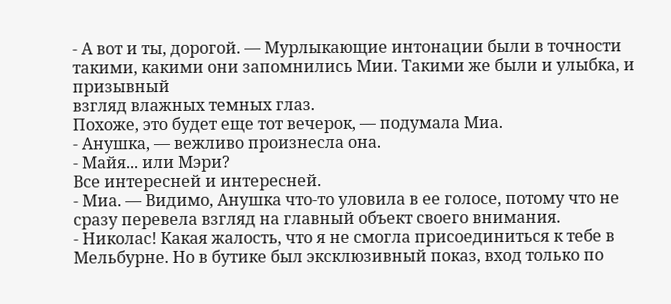- А вот и ты, дорогой. — Мурлыкающие интонации были в точности
такими, какими они запомнились Мии. Такими же были и улыбка, и призывный
взгляд влажных темных глаз.
Похоже, это будет еще тот вечерок, — подумала Миа.
- Анушка, — вежливо произнесла она.
- Майя... или Мэри?
Все интересней и интересней.
- Миа. — Видимо, Анушка что-то уловила в ее голосе, потому что не
сразу перевела взгляд на главный объект своего внимания.
- Николас! Какая жалость, что я не смогла присоединиться к тебе в
Мельбурне. Но в бутике был эксклюзивный показ, вход только по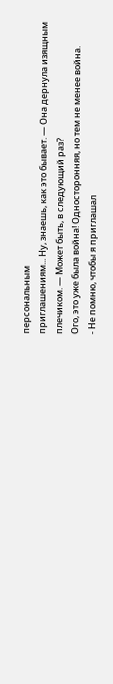персональным
приглашениям... Ну, знаешь, как это бывает. — Она дернула изящным
плечиком. — Может быть, в следующий раз?
Ого, это уже была война! Односторонняя, но тем не менее война.
- Не помню, чтобы я приглашал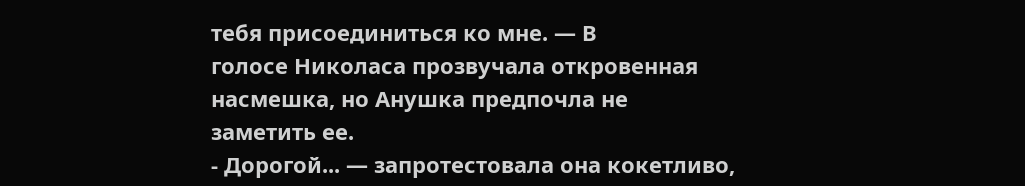тебя присоединиться ко мне. — В
голосе Николаса прозвучала откровенная насмешка, но Анушка предпочла не
заметить ее.
- Дорогой... — запротестовала она кокетливо,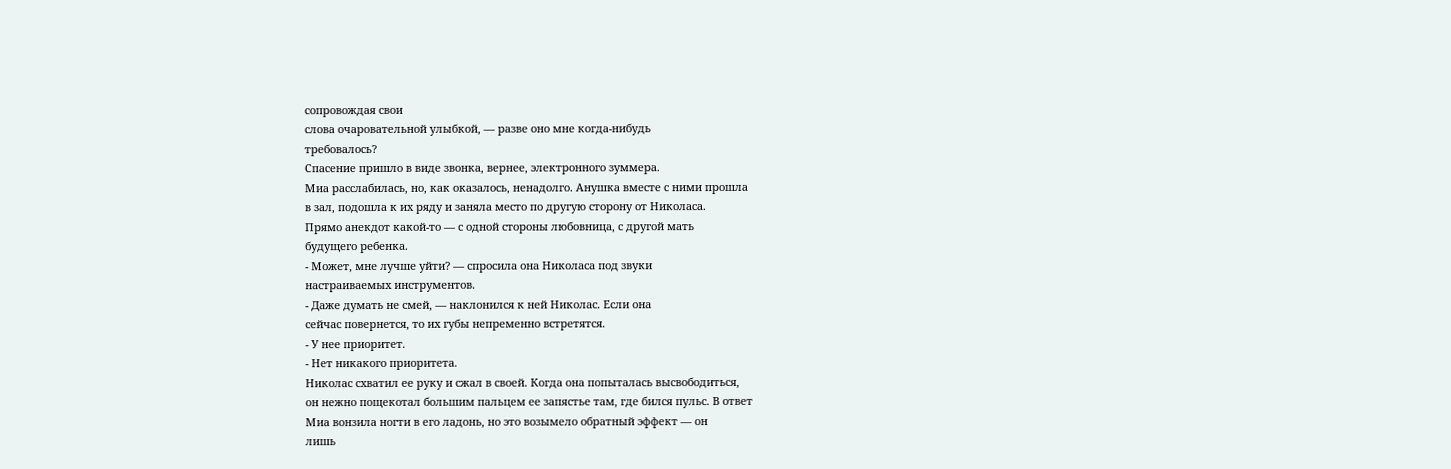сопровождая свои
слова очаровательной улыбкой, — разве оно мне когда-нибудь
требовалось?
Спасение пришло в виде звонка, вернее, электронного зуммера.
Миа расслабилась, но, как оказалось, ненадолго. Анушка вместе с ними прошла
в зал, подошла к их ряду и заняла место по другую сторону от Николаса.
Прямо анекдот какой-то — с одной стороны любовница, с другой мать
будущего ребенка.
- Может, мне лучше уйти? — спросила она Николаса под звуки
настраиваемых инструментов.
- Даже думать не смей, — наклонился к ней Николас. Если она
сейчас повернется, то их губы непременно встретятся.
- У нее приоритет.
- Нет никакого приоритета.
Николас схватил ее руку и сжал в своей. Когда она попыталась высвободиться,
он нежно пощекотал большим пальцем ее запястье там, где бился пульс. В ответ
Миа вонзила ногти в его ладонь, но это возымело обратный эффект — он
лишь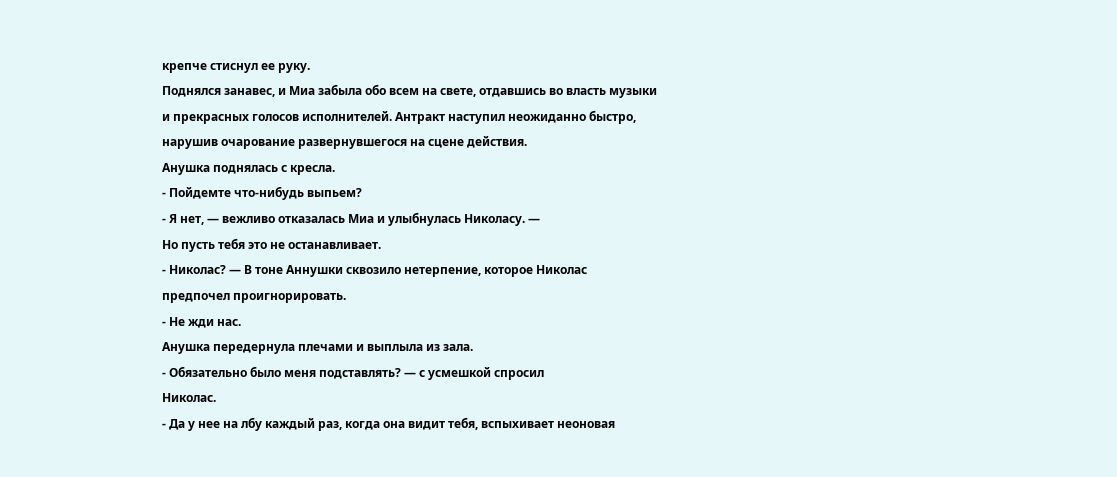крепче стиснул ее руку.
Поднялся занавес, и Миа забыла обо всем на свете, отдавшись во власть музыки
и прекрасных голосов исполнителей. Антракт наступил неожиданно быстро,
нарушив очарование развернувшегося на сцене действия.
Анушка поднялась с кресла.
- Пойдемте что-нибудь выпьем?
- Я нет, — вежливо отказалась Миа и улыбнулась Николасу. —
Но пусть тебя это не останавливает.
- Николас? — В тоне Аннушки сквозило нетерпение, которое Николас
предпочел проигнорировать.
- Не жди нас.
Анушка передернула плечами и выплыла из зала.
- Обязательно было меня подставлять? — с усмешкой спросил
Николас.
- Да у нее на лбу каждый раз, когда она видит тебя, вспыхивает неоновая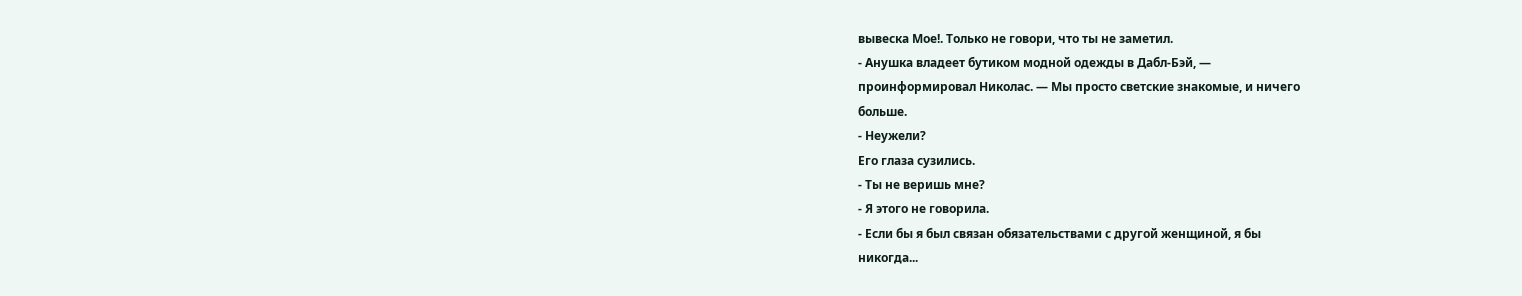вывеска Мое!. Только не говори, что ты не заметил.
- Анушка владеет бутиком модной одежды в Дабл-Бэй, —
проинформировал Николас. — Мы просто светские знакомые, и ничего
больше.
- Неужели?
Его глаза сузились.
- Ты не веришь мне?
- Я этого не говорила.
- Если бы я был связан обязательствами с другой женщиной, я бы
никогда...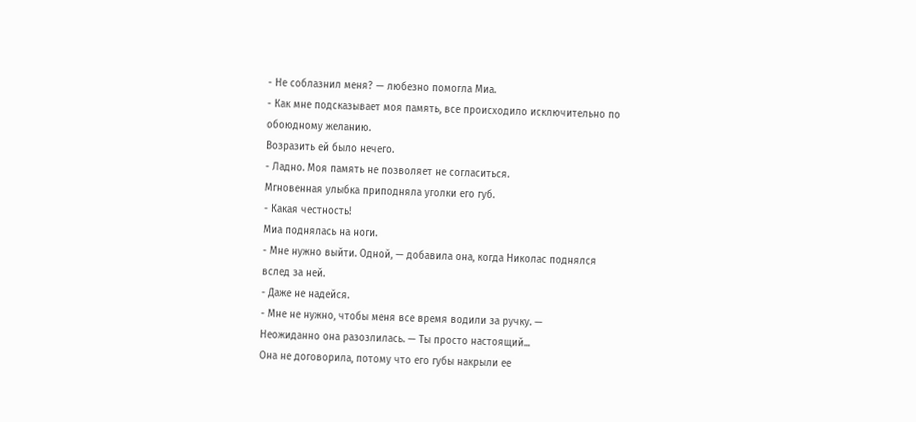- Не соблазнил меня? — любезно помогла Миа.
- Как мне подсказывает моя память, все происходило исключительно по
обоюдному желанию.
Возразить ей было нечего.
- Ладно. Моя память не позволяет не согласиться.
Мгновенная улыбка приподняла уголки его губ.
- Какая честность!
Миа поднялась на ноги.
- Мне нужно выйти. Одной, — добавила она, когда Николас поднялся
вслед за ней.
- Даже не надейся.
- Мне не нужно, чтобы меня все время водили за ручку. —
Неожиданно она разозлилась. — Ты просто настоящий...
Она не договорила, потому что его губы накрыли ее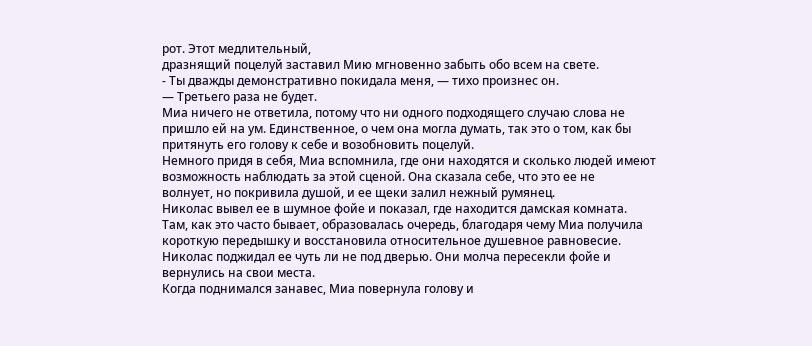рот. Этот медлительный,
дразнящий поцелуй заставил Мию мгновенно забыть обо всем на свете.
- Ты дважды демонстративно покидала меня, — тихо произнес он.
— Третьего раза не будет.
Миа ничего не ответила, потому что ни одного подходящего случаю слова не
пришло ей на ум. Единственное, о чем она могла думать, так это о том, как бы
притянуть его голову к себе и возобновить поцелуй.
Немного придя в себя, Миа вспомнила, где они находятся и сколько людей имеют
возможность наблюдать за этой сценой. Она сказала себе, что это ее не
волнует, но покривила душой, и ее щеки залил нежный румянец.
Николас вывел ее в шумное фойе и показал, где находится дамская комната.
Там, как это часто бывает, образовалась очередь, благодаря чему Миа получила
короткую передышку и восстановила относительное душевное равновесие.
Николас поджидал ее чуть ли не под дверью. Они молча пересекли фойе и
вернулись на свои места.
Когда поднимался занавес, Миа повернула голову и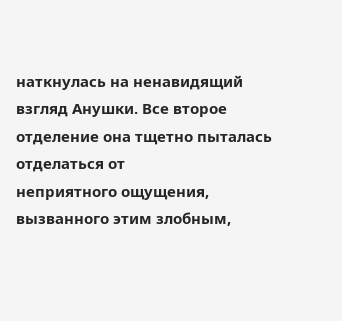наткнулась на ненавидящий
взгляд Анушки. Все второе отделение она тщетно пыталась отделаться от
неприятного ощущения, вызванного этим злобным,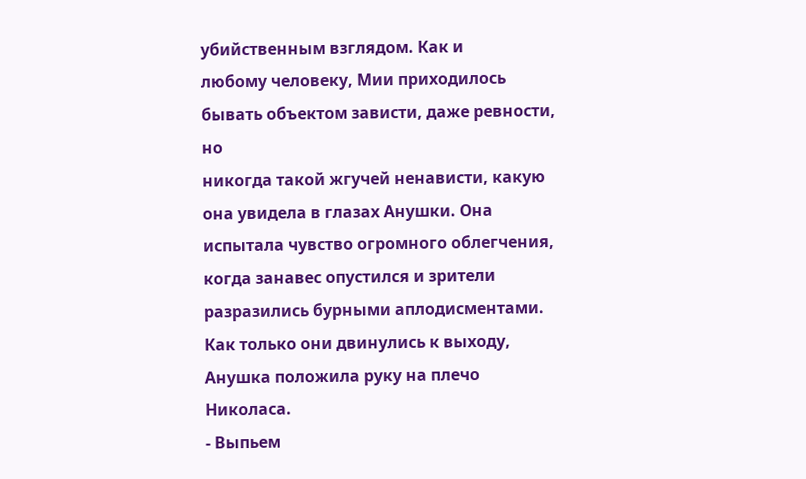убийственным взглядом. Как и
любому человеку, Мии приходилось бывать объектом зависти, даже ревности, но
никогда такой жгучей ненависти, какую она увидела в глазах Анушки. Она
испытала чувство огромного облегчения, когда занавес опустился и зрители
разразились бурными аплодисментами.
Как только они двинулись к выходу, Анушка положила руку на плечо Николаса.
- Выпьем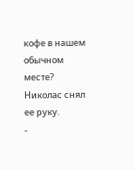кофе в нашем обычном месте?
Николас снял ее руку.
-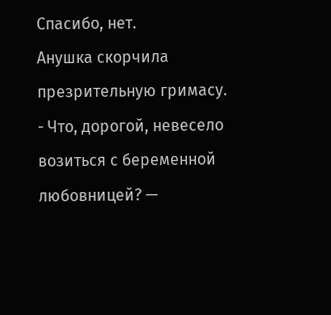Спасибо, нет.
Анушка скорчила презрительную гримасу.
- Что, дорогой, невесело возиться с беременной любовницей? —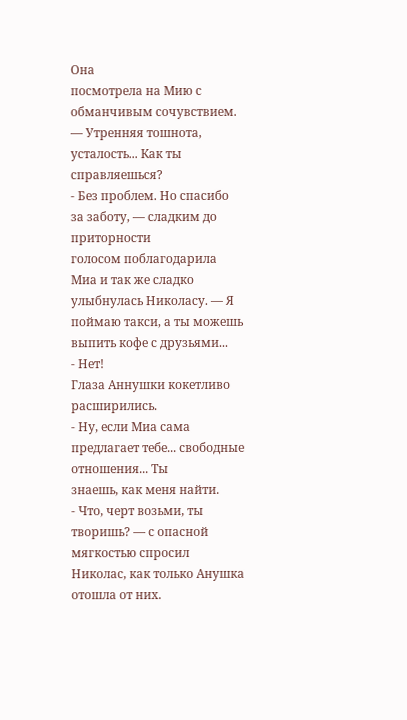Она
посмотрела на Мию с обманчивым сочувствием. — Утренняя тошнота,
усталость... Как ты справляешься?
- Без проблем. Но спасибо за заботу, — сладким до приторности
голосом поблагодарила Миа и так же сладко улыбнулась Николасу. — Я
поймаю такси, а ты можешь выпить кофе с друзьями...
- Нет!
Глаза Аннушки кокетливо расширились.
- Ну, если Миа сама предлагает тебе... свободные отношения... Ты
знаешь, как меня найти.
- Что, черт возьми, ты творишь? — с опасной мягкостью спросил
Николас, как только Анушка отошла от них.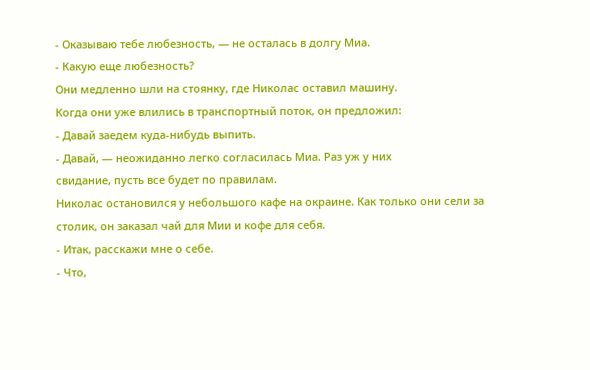- Оказываю тебе любезность, — не осталась в долгу Миа.
- Какую еще любезность?
Они медленно шли на стоянку, где Николас оставил машину.
Когда они уже влились в транспортный поток, он предложил:
- Давай заедем куда-нибудь выпить.
- Давай, — неожиданно легко согласилась Миа. Раз уж у них
свидание, пусть все будет по правилам.
Николас остановился у небольшого кафе на окраине. Как только они сели за
столик, он заказал чай для Мии и кофе для себя.
- Итак, расскажи мне о себе.
- Что,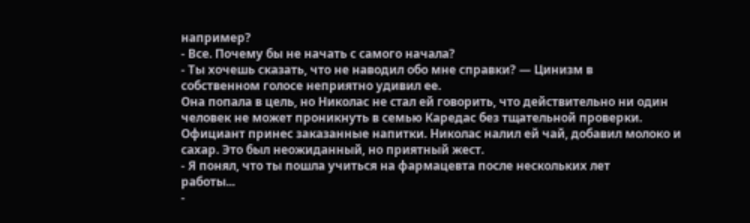например?
- Все. Почему бы не начать с самого начала?
- Ты хочешь сказать, что не наводил обо мне справки? — Цинизм в
собственном голосе неприятно удивил ее.
Она попала в цель, но Николас не стал ей говорить, что действительно ни один
человек не может проникнуть в семью Каредас без тщательной проверки.
Официант принес заказанные напитки. Николас налил ей чай, добавил молоко и
сахар. Это был неожиданный, но приятный жест.
- Я понял, что ты пошла учиться на фармацевта после нескольких лет
работы...
-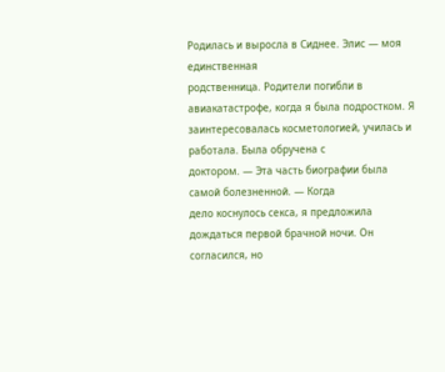Родилась и выросла в Сиднее. Элис — моя единственная
родственница. Родители погибли в авиакатастрофе, когда я была подростком. Я
заинтересовалась косметологией, училась и работала. Была обручена с
доктором. — Эта часть биографии была самой болезненной. — Когда
дело коснулось секса, я предложила дождаться первой брачной ночи. Он
согласился, но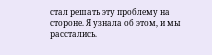стал решать эту проблему на стороне. Я узнала об этом, и мы
расстались.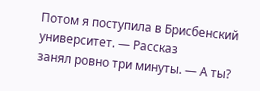Потом я поступила в Брисбенский университет. — Рассказ
занял ровно три минуты. — А ты?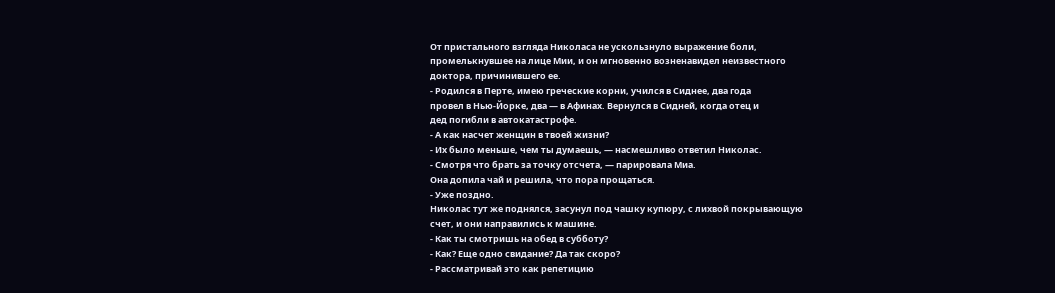От пристального взгляда Николаса не ускользнуло выражение боли,
промелькнувшее на лице Мии, и он мгновенно возненавидел неизвестного
доктора, причинившего ее.
- Родился в Перте, имею греческие корни, учился в Сиднее, два года
провел в Нью-Йорке, два — в Афинах. Вернулся в Сидней, когда отец и
дед погибли в автокатастрофе.
- А как насчет женщин в твоей жизни?
- Их было меньше, чем ты думаешь, — насмешливо ответил Николас.
- Смотря что брать за точку отсчета, — парировала Миа.
Она допила чай и решила, что пора прощаться.
- Уже поздно.
Николас тут же поднялся, засунул под чашку купюру, с лихвой покрывающую
счет, и они направились к машине.
- Как ты смотришь на обед в субботу?
- Как? Еще одно свидание? Да так скоро?
- Рассматривай это как репетицию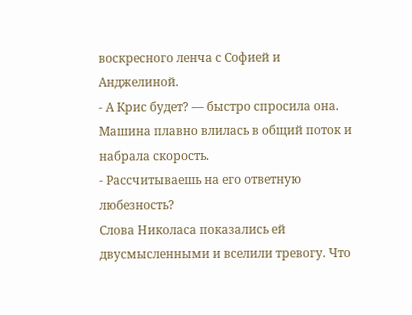воскресного ленча с Софией и
Анджелиной.
- А Крис будет? — быстро спросила она.
Машина плавно влилась в общий поток и набрала скорость.
- Рассчитываешь на его ответную любезность?
Слова Николаса показались ей двусмысленными и вселили тревогу. Что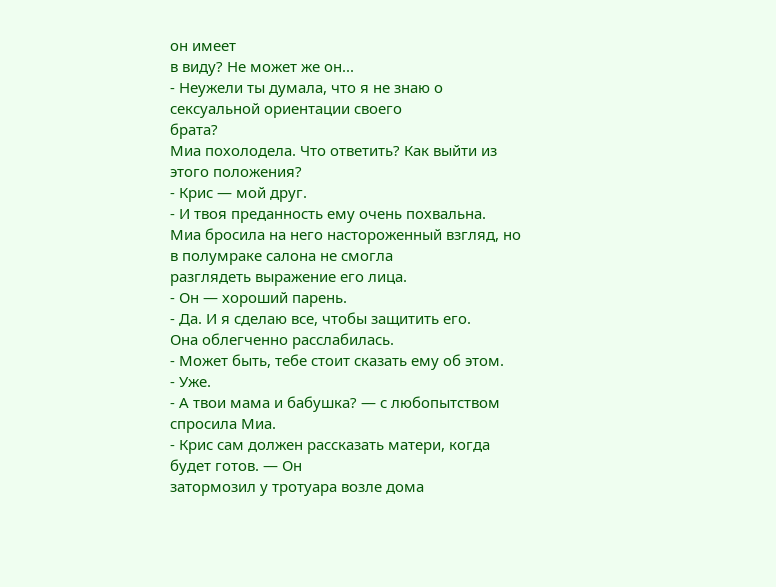он имеет
в виду? Не может же он...
- Неужели ты думала, что я не знаю о сексуальной ориентации своего
брата?
Миа похолодела. Что ответить? Как выйти из этого положения?
- Крис — мой друг.
- И твоя преданность ему очень похвальна.
Миа бросила на него настороженный взгляд, но в полумраке салона не смогла
разглядеть выражение его лица.
- Он — хороший парень.
- Да. И я сделаю все, чтобы защитить его.
Она облегченно расслабилась.
- Может быть, тебе стоит сказать ему об этом.
- Уже.
- А твои мама и бабушка? — с любопытством спросила Миа.
- Крис сам должен рассказать матери, когда будет готов. — Он
затормозил у тротуара возле дома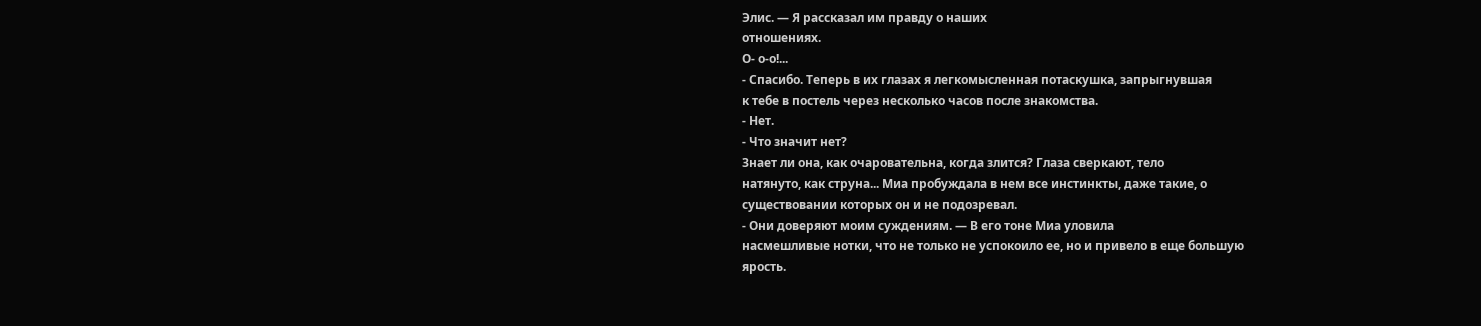Элис. — Я рассказал им правду о наших
отношениях.
О- о-о!...
- Спасибо. Теперь в их глазах я легкомысленная потаскушка, запрыгнувшая
к тебе в постель через несколько часов после знакомства.
- Нет.
- Что значит нет?
Знает ли она, как очаровательна, когда злится? Глаза сверкают, тело
натянуто, как струна... Миа пробуждала в нем все инстинкты, даже такие, о
существовании которых он и не подозревал.
- Они доверяют моим суждениям. — В его тоне Миа уловила
насмешливые нотки, что не только не успокоило ее, но и привело в еще большую
ярость.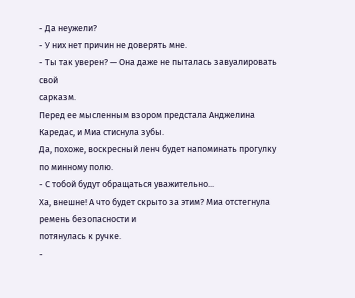- Да неужели?
- У них нет причин не доверять мне.
- Ты так уверен? — Она даже не пыталась завуалировать свой
сарказм.
Перед ее мысленным взором предстала Анджелина Каредас, и Миа стиснула зубы.
Да, похоже, воскресный ленч будет напоминать прогулку по минному полю.
- С тобой будут обращаться уважительно...
Ха, внешне! А что будет скрыто за этим? Миа отстегнула ремень безопасности и
потянулась к ручке.
-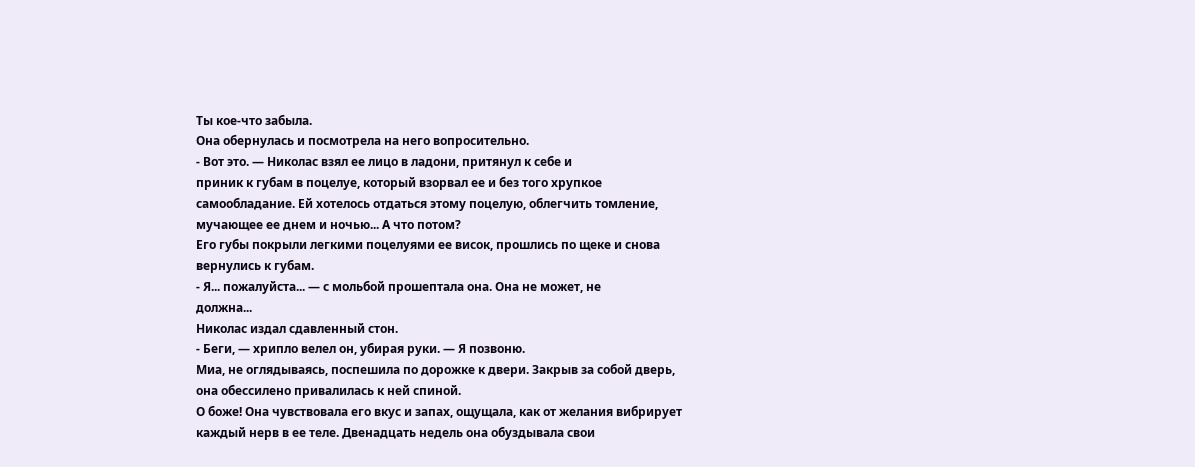Ты кое-что забыла.
Она обернулась и посмотрела на него вопросительно.
- Вот это. — Николас взял ее лицо в ладони, притянул к себе и
приник к губам в поцелуе, который взорвал ее и без того хрупкое
самообладание. Ей хотелось отдаться этому поцелую, облегчить томление,
мучающее ее днем и ночью... А что потом?
Его губы покрыли легкими поцелуями ее висок, прошлись по щеке и снова
вернулись к губам.
- Я... пожалуйста... — с мольбой прошептала она. Она не может, не
должна...
Николас издал сдавленный стон.
- Беги, — хрипло велел он, убирая руки. — Я позвоню.
Миа, не оглядываясь, поспешила по дорожке к двери. Закрыв за собой дверь,
она обессилено привалилась к ней спиной.
О боже! Она чувствовала его вкус и запах, ощущала, как от желания вибрирует
каждый нерв в ее теле. Двенадцать недель она обуздывала свои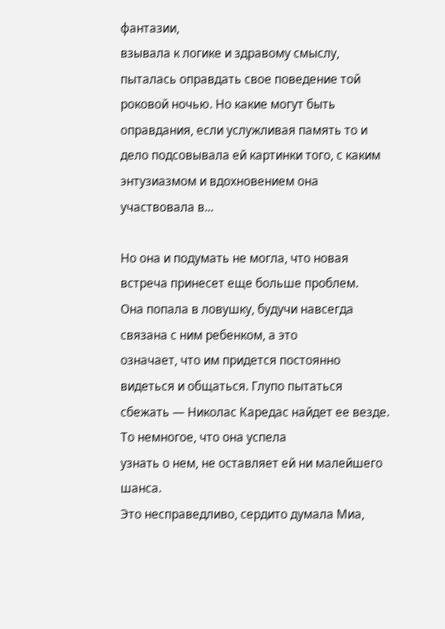фантазии,
взывала к логике и здравому смыслу, пыталась оправдать свое поведение той
роковой ночью. Но какие могут быть оправдания, если услужливая память то и
дело подсовывала ей картинки того, с каким энтузиазмом и вдохновением она
участвовала в...

Но она и подумать не могла, что новая встреча принесет еще больше проблем.
Она попала в ловушку, будучи навсегда связана с ним ребенком, а это
означает, что им придется постоянно видеться и общаться. Глупо пытаться
сбежать — Николас Каредас найдет ее везде. То немногое, что она успела
узнать о нем, не оставляет ей ни малейшего шанса.
Это несправедливо, сердито думала Миа,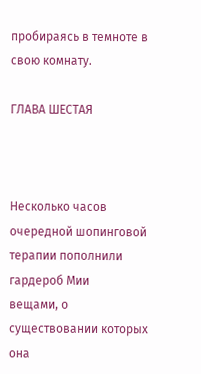пробираясь в темноте в свою комнату.

ГЛАВА ШЕСТАЯ



Несколько часов очередной шопинговой терапии пополнили гардероб Мии
вещами, о существовании которых она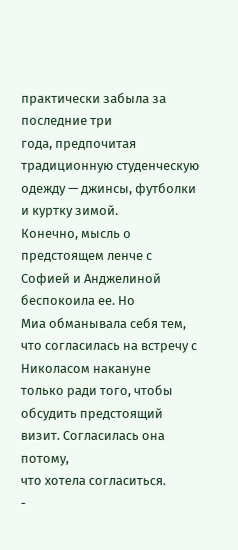практически забыла за последние три
года, предпочитая традиционную студенческую одежду — джинсы, футболки
и куртку зимой.
Конечно, мысль о предстоящем ленче с Софией и Анджелиной беспокоила ее. Но
Миа обманывала себя тем, что согласилась на встречу с Николасом накануне
только ради того, чтобы обсудить предстоящий визит. Согласилась она потому,
что хотела согласиться.
-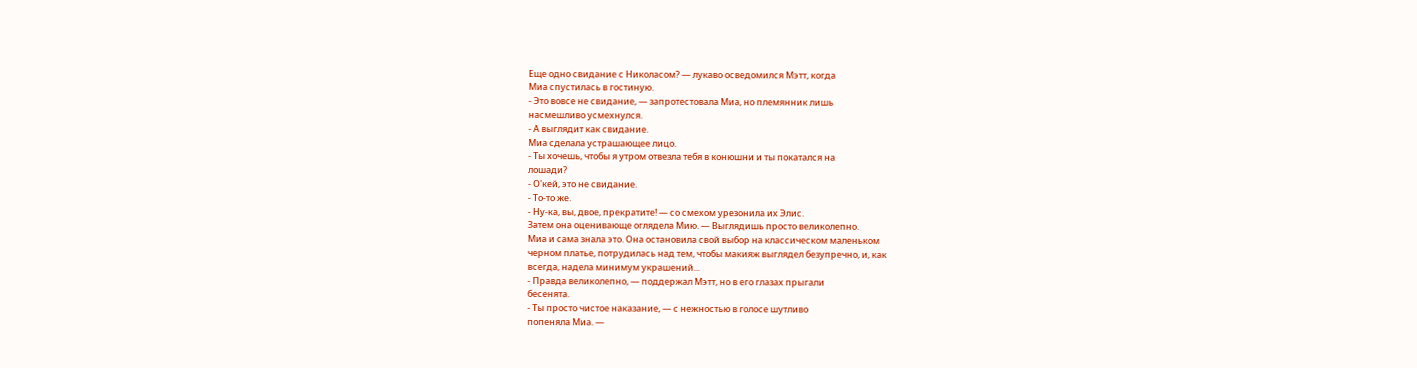Еще одно свидание с Николасом? — лукаво осведомился Мэтт, когда
Миа спустилась в гостиную.
- Это вовсе не свидание, — запротестовала Миа, но племянник лишь
насмешливо усмехнулся.
- А выглядит как свидание.
Миа сделала устрашающее лицо.
- Ты хочешь, чтобы я утром отвезла тебя в конюшни и ты покатался на
лошади?
- О'кей, это не свидание.
- То-то же.
- Ну-ка, вы, двое, прекратите! — со смехом урезонила их Элис.
Затем она оценивающе оглядела Мию. — Выглядишь просто великолепно.
Миа и сама знала это. Она остановила свой выбор на классическом маленьком
черном платье, потрудилась над тем, чтобы макияж выглядел безупречно, и, как
всегда, надела минимум украшений...
- Правда великолепно, — поддержал Мэтт, но в его глазах прыгали
бесенята.
- Ты просто чистое наказание, — с нежностью в голосе шутливо
попеняла Миа. —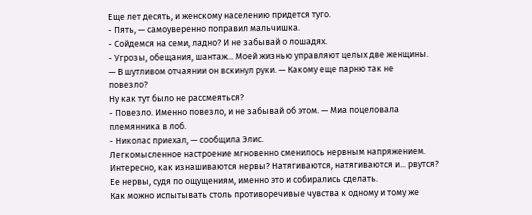Еще лет десять, и женскому населению придется туго.
- Пять, — самоуверенно поправил мальчишка.
- Сойдемся на семи, ладно? И не забывай о лошадях.
- Угрозы, обещания, шантаж... Моей жизнью управляют целых две женщины.
— В шутливом отчаянии он вскинул руки. — Какому еще парню так не
повезло?
Ну как тут было не рассмеяться?
- Повезло. Именно повезло, и не забывай об этом. — Миа поцеловала
племянника в лоб.
- Николас приехал, — сообщила Элис.
Легкомысленное настроение мгновенно сменилось нервным напряжением.
Интересно, как изнашиваются нервы? Натягиваются, натягиваются и... рвутся?
Ее нервы, судя по ощущениям, именно это и собирались сделать.
Как можно испытывать столь противоречивые чувства к одному и тому же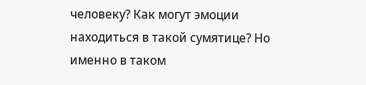человеку? Как могут эмоции находиться в такой сумятице? Но именно в таком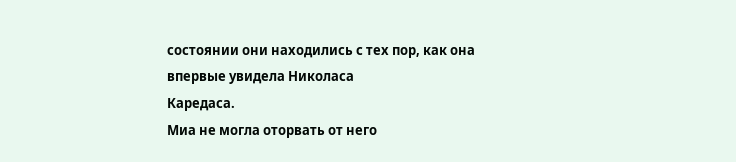состоянии они находились с тех пор, как она впервые увидела Николаса
Каредаса.
Миа не могла оторвать от него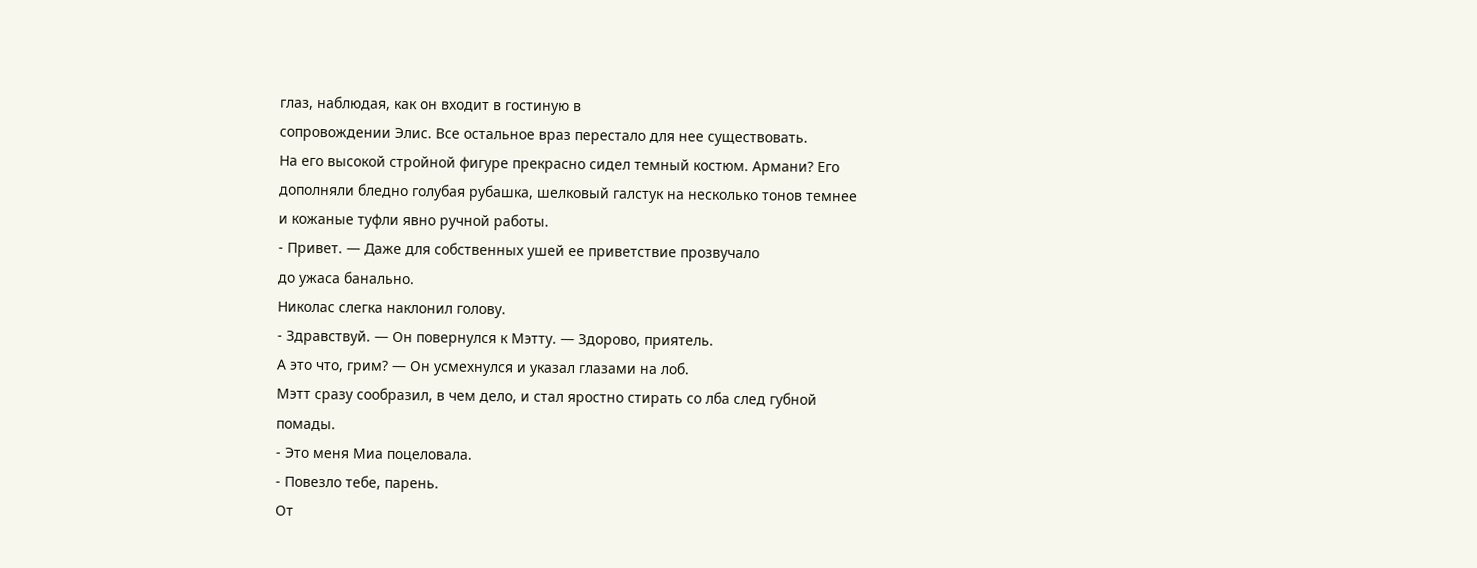глаз, наблюдая, как он входит в гостиную в
сопровождении Элис. Все остальное враз перестало для нее существовать.
На его высокой стройной фигуре прекрасно сидел темный костюм. Армани? Его
дополняли бледно голубая рубашка, шелковый галстук на несколько тонов темнее
и кожаные туфли явно ручной работы.
- Привет. — Даже для собственных ушей ее приветствие прозвучало
до ужаса банально.
Николас слегка наклонил голову.
- Здравствуй. — Он повернулся к Мэтту. — Здорово, приятель.
А это что, грим? — Он усмехнулся и указал глазами на лоб.
Мэтт сразу сообразил, в чем дело, и стал яростно стирать со лба след губной
помады.
- Это меня Миа поцеловала.
- Повезло тебе, парень.
От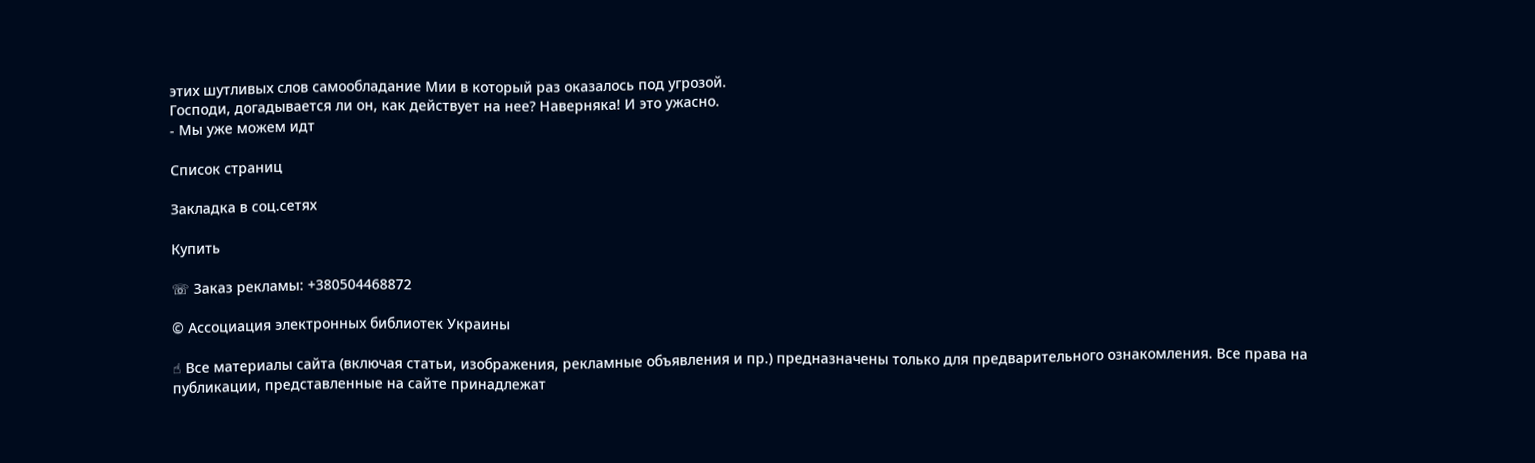этих шутливых слов самообладание Мии в который раз оказалось под угрозой.
Господи, догадывается ли он, как действует на нее? Наверняка! И это ужасно.
- Мы уже можем идт

Список страниц

Закладка в соц.сетях

Купить

☏ Заказ рекламы: +380504468872

© Ассоциация электронных библиотек Украины

☝ Все материалы сайта (включая статьи, изображения, рекламные объявления и пр.) предназначены только для предварительного ознакомления. Все права на публикации, представленные на сайте принадлежат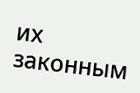их законным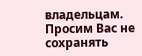владельцам. Просим Вас не сохранять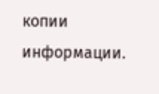копии информации.